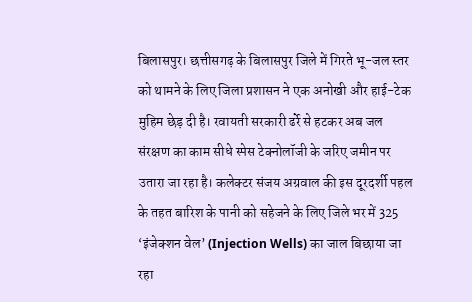बिलासपुर। छत्तीसगढ़ के बिलासपुर जिले में गिरते भू-जल स्तर को थामने के लिए जिला प्रशासन ने एक अनोखी और हाई-टेक मुहिम छेड़ दी है। रवायती सरकारी ढर्रे से हटकर अब जल संरक्षण का काम सीधे स्पेस टेक्नोलॉजी के जरिए जमीन पर उतारा जा रहा है। कलेक्टर संजय अग्रवाल की इस दूरदर्शी पहल के तहत बारिश के पानी को सहेजने के लिए जिले भर में 325 ‘इंजेक्शन वेल’ (Injection Wells) का जाल बिछाया जा रहा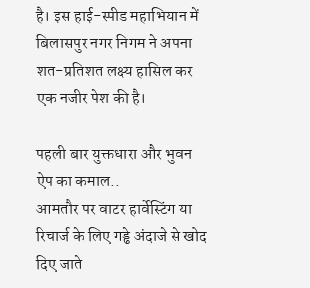है। इस हाई-स्पीड महाभियान में बिलासपुर नगर निगम ने अपना शत-प्रतिशत लक्ष्य हासिल कर एक नजीर पेश की है।

पहली बार युक्तधारा और भुवन ऐप का कमाल..
आमतौर पर वाटर हार्वेस्टिंग या रिचार्ज के लिए गड्ढे अंदाजे से खोद दिए जाते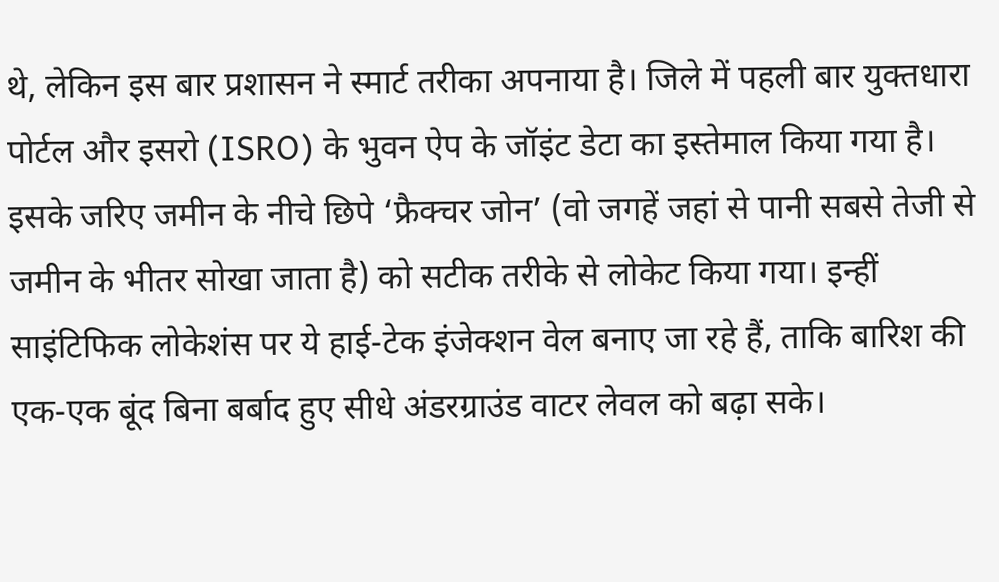थे, लेकिन इस बार प्रशासन ने स्मार्ट तरीका अपनाया है। जिले में पहली बार युक्तधारा पोर्टल और इसरो (ISRO) के भुवन ऐप के जॉइंट डेटा का इस्तेमाल किया गया है। इसके जरिए जमीन के नीचे छिपे ‘फ्रैक्चर जोन’ (वो जगहें जहां से पानी सबसे तेजी से जमीन के भीतर सोखा जाता है) को सटीक तरीके से लोकेट किया गया। इन्हीं साइंटिफिक लोकेशंस पर ये हाई-टेक इंजेक्शन वेल बनाए जा रहे हैं, ताकि बारिश की एक-एक बूंद बिना बर्बाद हुए सीधे अंडरग्राउंड वाटर लेवल को बढ़ा सके।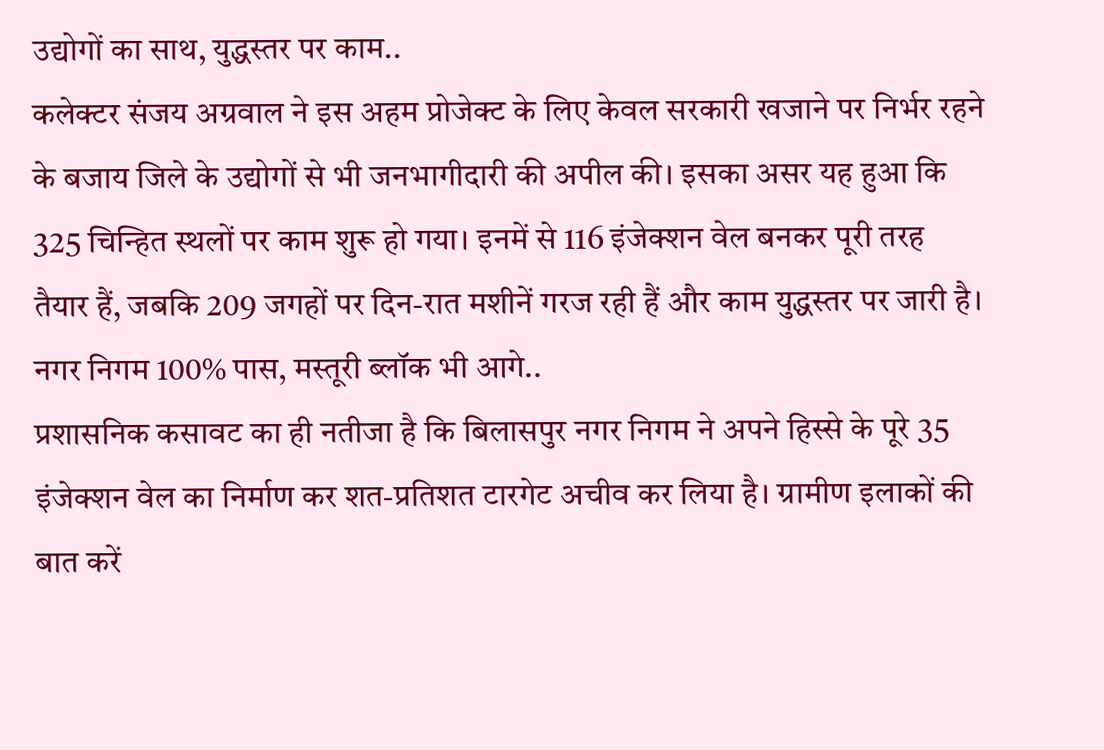उद्योगों का साथ, युद्धस्तर पर काम..
कलेक्टर संजय अग्रवाल ने इस अहम प्रोजेक्ट के लिए केवल सरकारी खजाने पर निर्भर रहने के बजाय जिले के उद्योगों से भी जनभागीदारी की अपील की। इसका असर यह हुआ कि 325 चिन्हित स्थलों पर काम शुरू हो गया। इनमें से 116 इंजेक्शन वेल बनकर पूरी तरह तैयार हैं, जबकि 209 जगहों पर दिन-रात मशीनें गरज रही हैं और काम युद्धस्तर पर जारी है।
नगर निगम 100% पास, मस्तूरी ब्लॉक भी आगे..
प्रशासनिक कसावट का ही नतीजा है कि बिलासपुर नगर निगम ने अपने हिस्से के पूरे 35 इंजेक्शन वेल का निर्माण कर शत-प्रतिशत टारगेट अचीव कर लिया है। ग्रामीण इलाकों की बात करें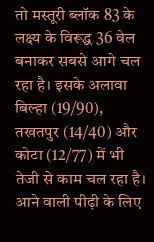तो मस्तूरी ब्लॉक 83 के लक्ष्य के विरूद्ध 36 वेल बनाकर सबसे आगे चल रहा है। इसके अलावा बिल्हा (19/90), तखतपुर (14/40) और कोटा (12/77) में भी तेजी से काम चल रहा है।
आने वाली पीढ़ी के लिए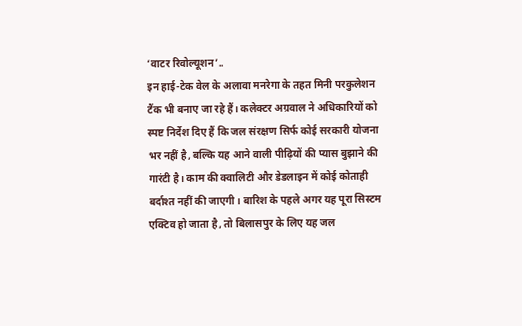‘वाटर रिवोल्यूशन’..
इन हाई-टेक वेल के अलावा मनरेगा के तहत मिनी परकुलेशन टैंक भी बनाए जा रहे हैं। कलेक्टर अग्रवाल ने अधिकारियों को स्पष्ट निर्देश दिए हैं कि जल संरक्षण सिर्फ कोई सरकारी योजना भर नहीं है, बल्कि यह आने वाली पीढ़ियों की प्यास बुझाने की गारंटी है। काम की क्वालिटी और डेडलाइन में कोई कोताही बर्दाश्त नहीं की जाएगी। बारिश के पहले अगर यह पूरा सिस्टम एक्टिव हो जाता है, तो बिलासपुर के लिए यह जल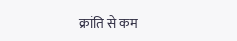क्रांति से कम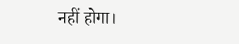नहीं होगा।